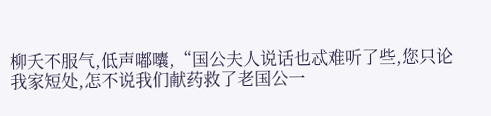柳夭不服气,低声嘟囔,“国公夫人说话也忒难听了些,您只论我家短处,怎不说我们献药救了老国公一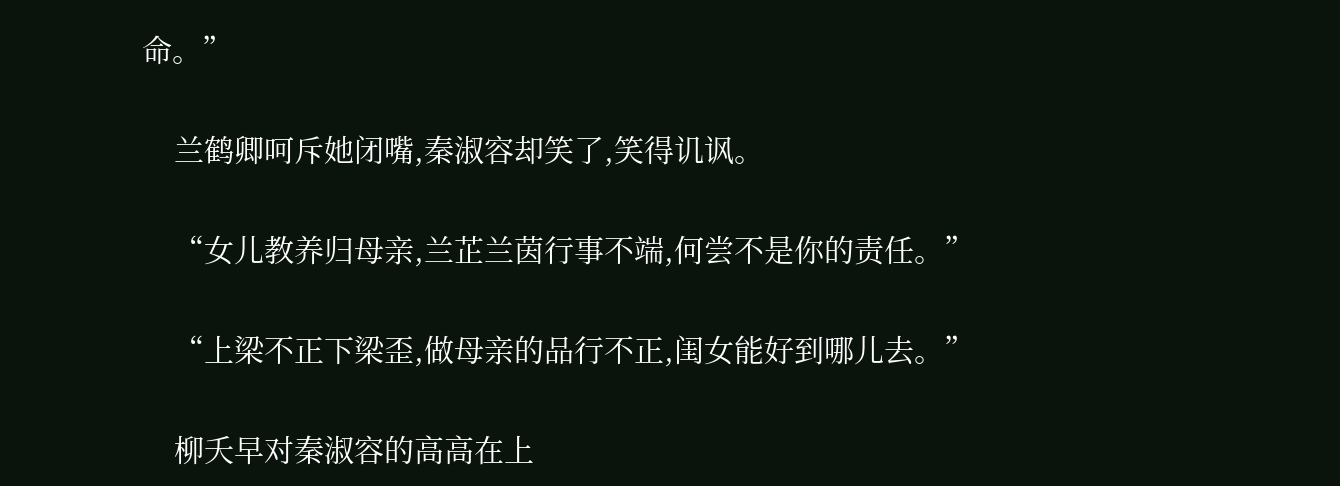命。”

    兰鹤卿呵斥她闭嘴,秦淑容却笑了,笑得讥讽。

    “女儿教养归母亲,兰芷兰茵行事不端,何尝不是你的责任。”

    “上梁不正下梁歪,做母亲的品行不正,闺女能好到哪儿去。”

    柳夭早对秦淑容的高高在上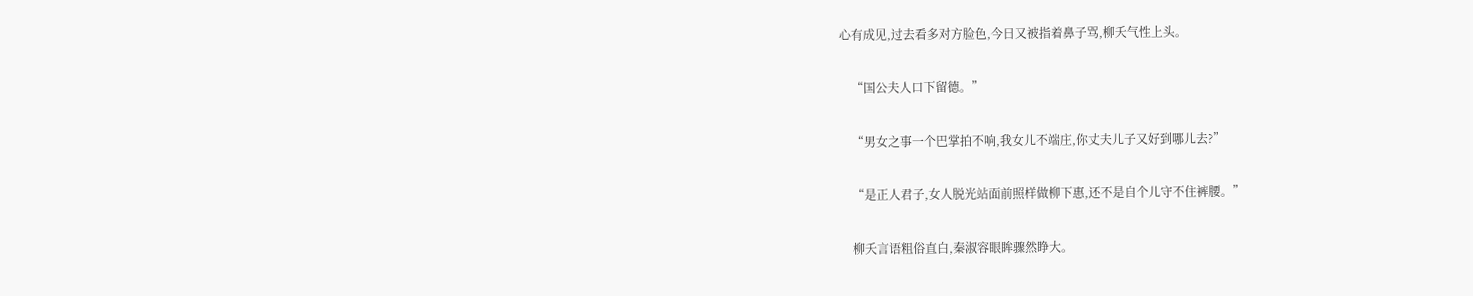心有成见,过去看多对方脸色,今日又被指着鼻子骂,柳夭气性上头。

    “国公夫人口下留德。”

    “男女之事一个巴掌拍不响,我女儿不端庄,你丈夫儿子又好到哪儿去?”

    “是正人君子,女人脱光站面前照样做柳下惠,还不是自个儿守不住裤腰。”

    柳夭言语粗俗直白,秦淑容眼眸骤然睁大。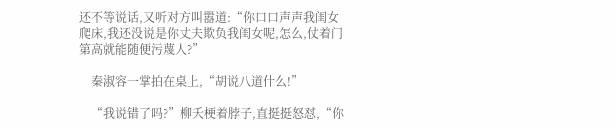还不等说话,又听对方叫嚣道:“你口口声声我闺女爬床,我还没说是你丈夫欺负我闺女呢,怎么,仗着门第高就能随便污蔑人?”

    秦淑容一掌拍在桌上,“胡说八道什么!”

    “我说错了吗?”柳夭梗着脖子,直挺挺怒怼,“你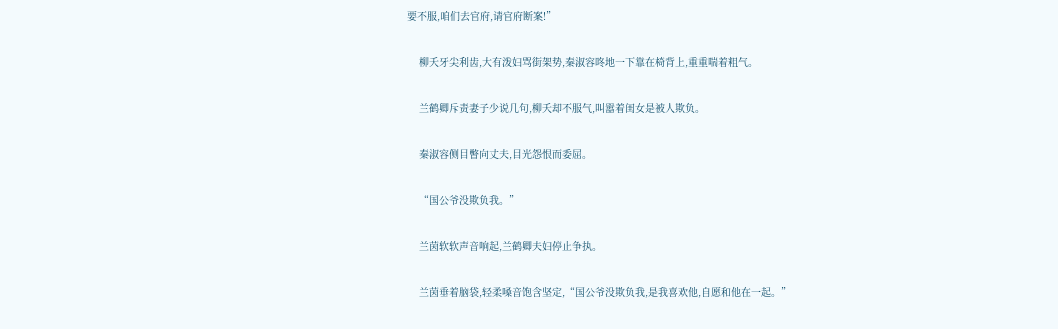要不服,咱们去官府,请官府断案!”

    柳夭牙尖利齿,大有泼妇骂街架势,秦淑容咚地一下靠在椅背上,重重喘着粗气。

    兰鹤卿斥责妻子少说几句,柳夭却不服气,叫嚣着闺女是被人欺负。

    秦淑容侧目瞥向丈夫,目光怨恨而委屈。

    “国公爷没欺负我。”

    兰茵软软声音响起,兰鹤卿夫妇停止争执。

    兰茵垂着脑袋,轻柔嗓音饱含坚定,“国公爷没欺负我,是我喜欢他,自愿和他在一起。”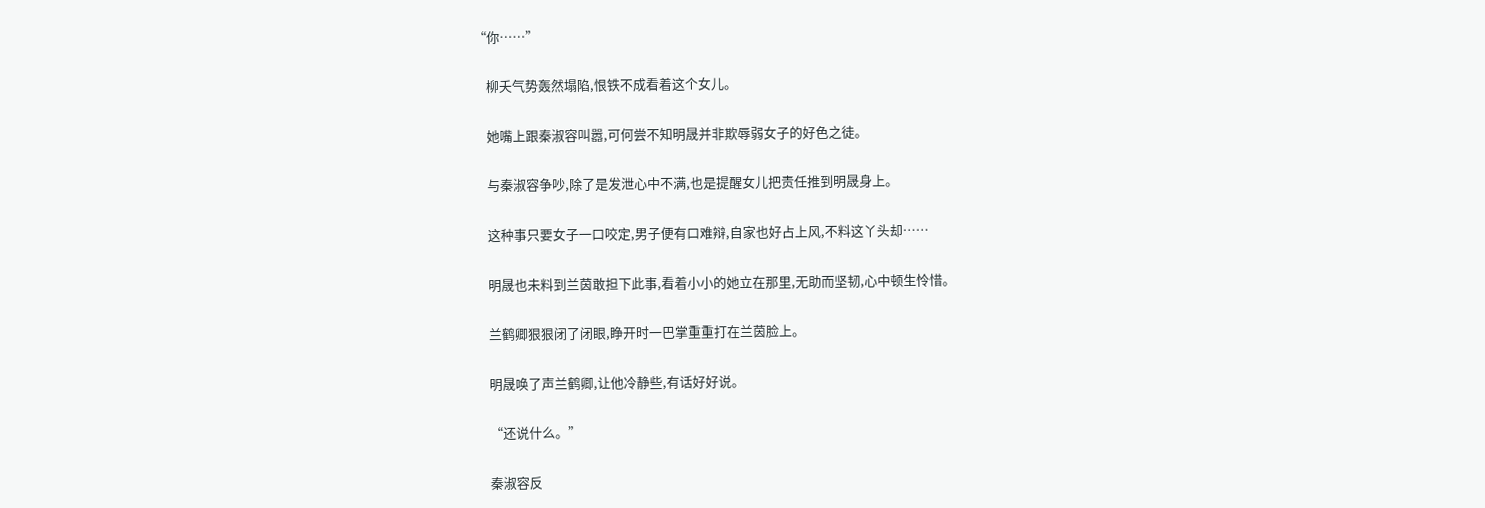“你……”

    柳夭气势轰然塌陷,恨铁不成看着这个女儿。

    她嘴上跟秦淑容叫嚣,可何尝不知明晟并非欺辱弱女子的好色之徒。

    与秦淑容争吵,除了是发泄心中不满,也是提醒女儿把责任推到明晟身上。

    这种事只要女子一口咬定,男子便有口难辩,自家也好占上风,不料这丫头却……

    明晟也未料到兰茵敢担下此事,看着小小的她立在那里,无助而坚韧,心中顿生怜惜。

    兰鹤卿狠狠闭了闭眼,睁开时一巴掌重重打在兰茵脸上。

    明晟唤了声兰鹤卿,让他冷静些,有话好好说。

    “还说什么。”

    秦淑容反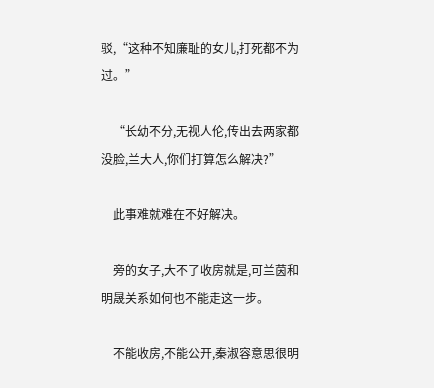驳,“这种不知廉耻的女儿,打死都不为过。”

    “长幼不分,无视人伦,传出去两家都没脸,兰大人,你们打算怎么解决?”

    此事难就难在不好解决。

    旁的女子,大不了收房就是,可兰茵和明晟关系如何也不能走这一步。

    不能收房,不能公开,秦淑容意思很明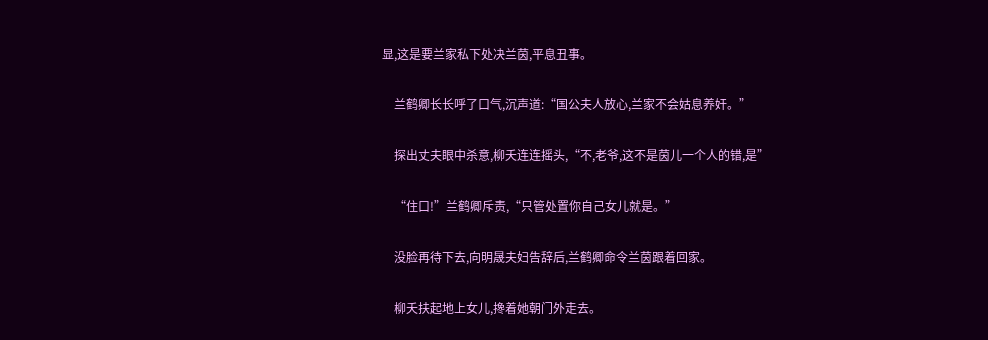显,这是要兰家私下处决兰茵,平息丑事。

    兰鹤卿长长呼了口气,沉声道:“国公夫人放心,兰家不会姑息养奸。”

    探出丈夫眼中杀意,柳夭连连摇头,“不,老爷,这不是茵儿一个人的错,是”

    “住口!”兰鹤卿斥责,“只管处置你自己女儿就是。”

    没脸再待下去,向明晟夫妇告辞后,兰鹤卿命令兰茵跟着回家。

    柳夭扶起地上女儿,搀着她朝门外走去。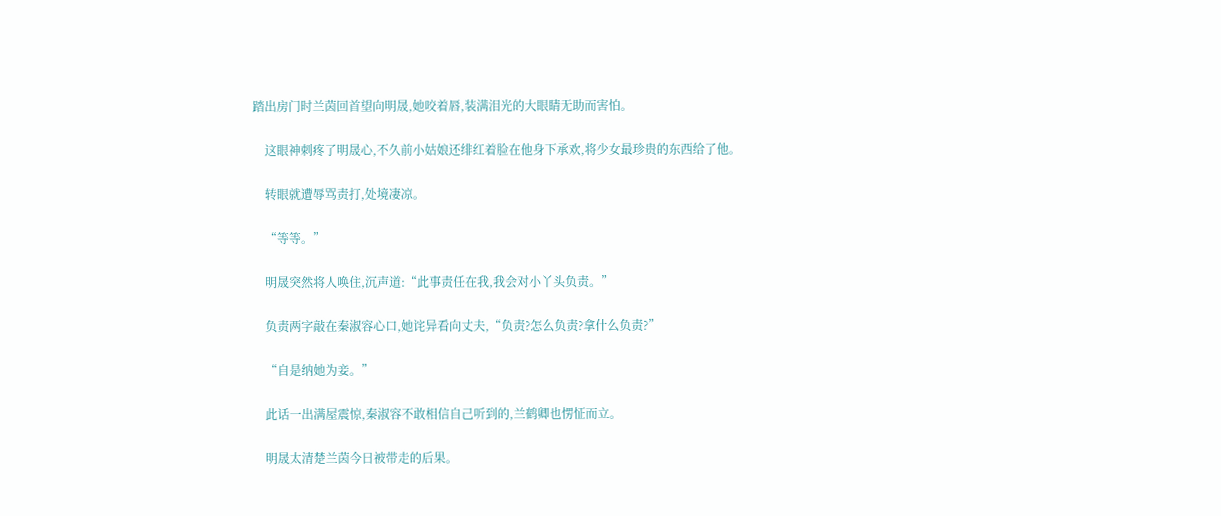踏出房门时兰茵回首望向明晟,她咬着唇,装满泪光的大眼睛无助而害怕。

    这眼神刺疼了明晟心,不久前小姑娘还绯红着脸在他身下承欢,将少女最珍贵的东西给了他。

    转眼就遭辱骂责打,处境凄凉。

    “等等。”

    明晟突然将人唤住,沉声道:“此事责任在我,我会对小丫头负责。”

    负责两字敲在秦淑容心口,她诧异看向丈夫,“负责?怎么负责?拿什么负责?”

    “自是纳她为妾。”

    此话一出满屋震惊,秦淑容不敢相信自己听到的,兰鹤卿也愣怔而立。

    明晟太清楚兰茵今日被带走的后果。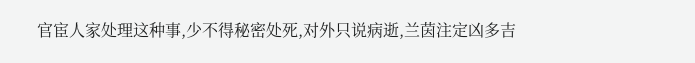官宦人家处理这种事,少不得秘密处死,对外只说病逝,兰茵注定凶多吉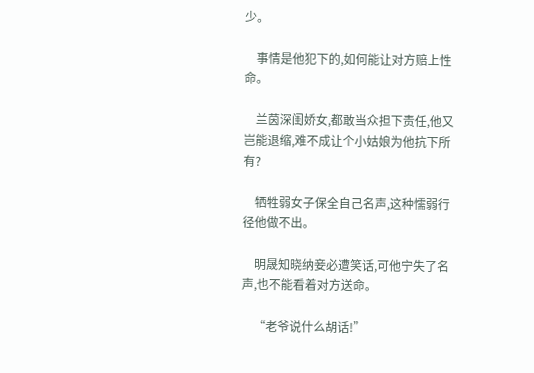少。

    事情是他犯下的,如何能让对方赔上性命。

    兰茵深闺娇女,都敢当众担下责任,他又岂能退缩,难不成让个小姑娘为他抗下所有?

    牺牲弱女子保全自己名声,这种懦弱行径他做不出。

    明晟知晓纳妾必遭笑话,可他宁失了名声,也不能看着对方送命。

    “老爷说什么胡话!”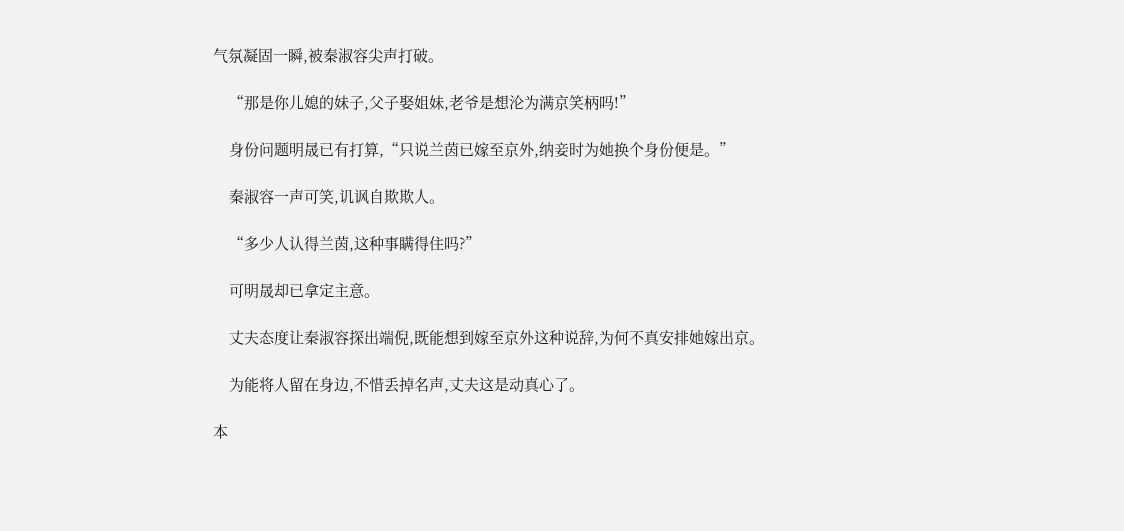气氛凝固一瞬,被秦淑容尖声打破。

    “那是你儿媳的妹子,父子娶姐妹,老爷是想沦为满京笑柄吗!”

    身份问题明晟已有打算,“只说兰茵已嫁至京外,纳妾时为她换个身份便是。”

    秦淑容一声可笑,讥讽自欺欺人。

    “多少人认得兰茵,这种事瞒得住吗?”

    可明晟却已拿定主意。

    丈夫态度让秦淑容探出端倪,既能想到嫁至京外这种说辞,为何不真安排她嫁出京。

    为能将人留在身边,不惜丢掉名声,丈夫这是动真心了。

本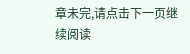章未完,请点击下一页继续阅读